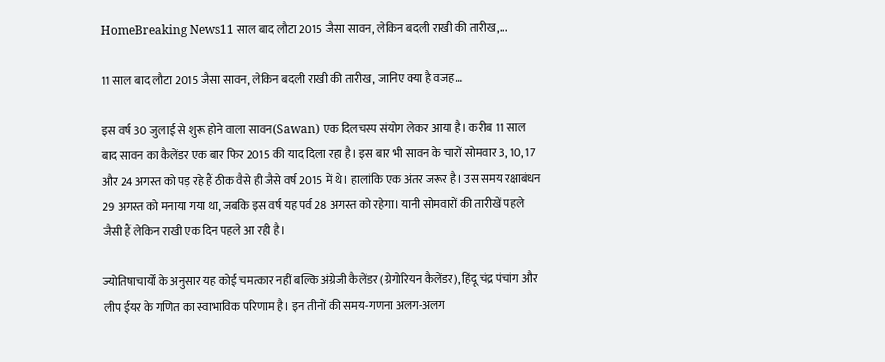HomeBreaking News11 साल बाद लौटा 2015 जैसा सावन, लेकिन बदली राखी की तारीख,...

11 साल बाद लौटा 2015 जैसा सावन, लेकिन बदली राखी की तारीख, जानिए क्या है वजह…

इस वर्ष 30 जुलाई से शुरू होने वाला सावन(Sawan) एक दिलचस्प संयोग लेकर आया है। करीब 11 साल बाद सावन का कैलेंडर एक बार फिर 2015 की याद दिला रहा है। इस बार भी सावन के चारों सोमवार 3, 10, 17 और 24 अगस्त को पड़ रहे हैं ठीक वैसे ही जैसे वर्ष 2015 में थे। हालांकि एक अंतर जरूर है। उस समय रक्षाबंधन 29 अगस्त को मनाया गया था, जबकि इस वर्ष यह पर्व 28 अगस्त को रहेगा। यानी सोमवारों की तारीखें पहले जैसी हैं लेकिन राखी एक दिन पहले आ रही है।

ज्योतिषाचार्यों के अनुसार यह कोई चमत्कार नहीं बल्कि अंग्रेजी कैलेंडर (ग्रेगोरियन कैलेंडर), हिंदू चंद्र पंचांग और लीप ईयर के गणित का स्वाभाविक परिणाम है। इन तीनों की समय-गणना अलग-अलग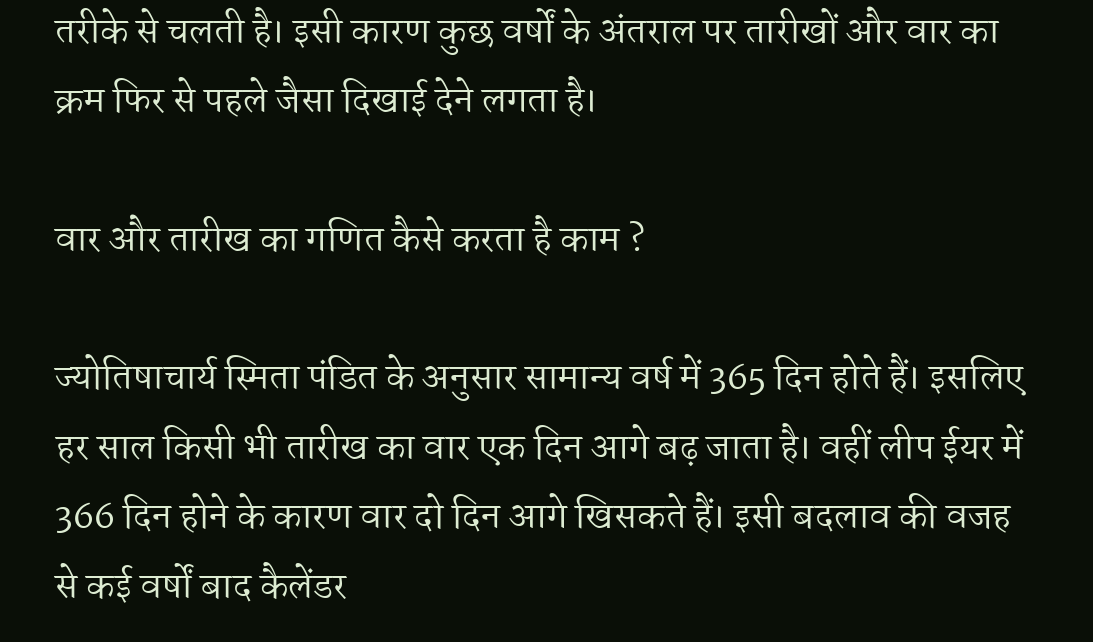तरीके से चलती है। इसी कारण कुछ वर्षों के अंतराल पर तारीखों और वार का क्रम फिर से पहले जैसा दिखाई देने लगता है।

वार और तारीख का गणित कैसे करता है काम ?

ज्योतिषाचार्य स्मिता पंडित के अनुसार सामान्य वर्ष में 365 दिन होते हैं। इसलिए हर साल किसी भी तारीख का वार एक दिन आगे बढ़ जाता है। वहीं लीप ईयर में 366 दिन होने के कारण वार दो दिन आगे खिसकते हैं। इसी बदलाव की वजह से कई वर्षों बाद कैलेंडर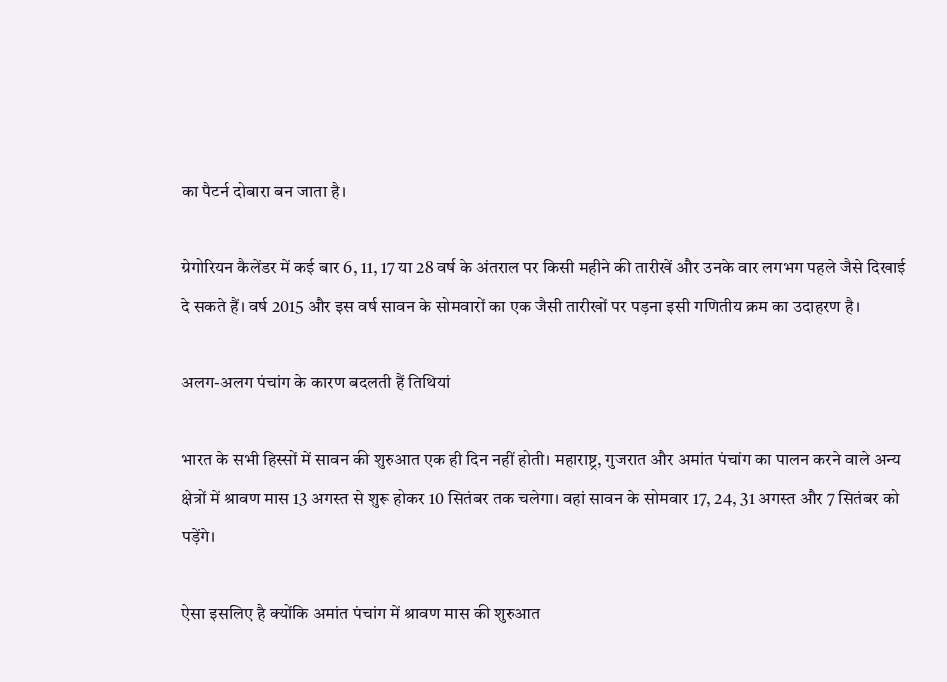का पैटर्न दोबारा बन जाता है।

ग्रेगोरियन कैलेंडर में कई बार 6, 11, 17 या 28 वर्ष के अंतराल पर किसी महीने की तारीखें और उनके वार लगभग पहले जैसे दिखाई दे सकते हैं। वर्ष 2015 और इस वर्ष सावन के सोमवारों का एक जैसी तारीखों पर पड़ना इसी गणितीय क्रम का उदाहरण है।

अलग-अलग पंचांग के कारण बदलती हैं तिथियां

भारत के सभी हिस्सों में सावन की शुरुआत एक ही दिन नहीं होती। महाराष्ट्र, गुजरात और अमांत पंचांग का पालन करने वाले अन्य क्षेत्रों में श्रावण मास 13 अगस्त से शुरू होकर 10 सितंबर तक चलेगा। वहां सावन के सोमवार 17, 24, 31 अगस्त और 7 सितंबर को पड़ेंगे।

ऐसा इसलिए है क्योंकि अमांत पंचांग में श्रावण मास की शुरुआत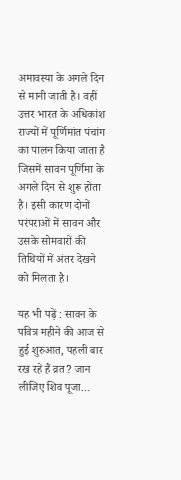अमावस्या के अगले दिन से मानी जाती है। वहीं उत्तर भारत के अधिकांश राज्यों में पूर्णिमांत पंचांग का पालन किया जाता है जिसमें सावन पूर्णिमा के अगले दिन से शुरू होता है। इसी कारण दोनों परंपराओं में सावन और उसके सोमवारों की तिथियों में अंतर देखने को मिलता है।

यह भी पढ़ें : सावन के पवित्र महीने की आज से हुई शुरुआत, पहली बार रख रहे हैं व्रत? जान लीजिए शिव पूजा…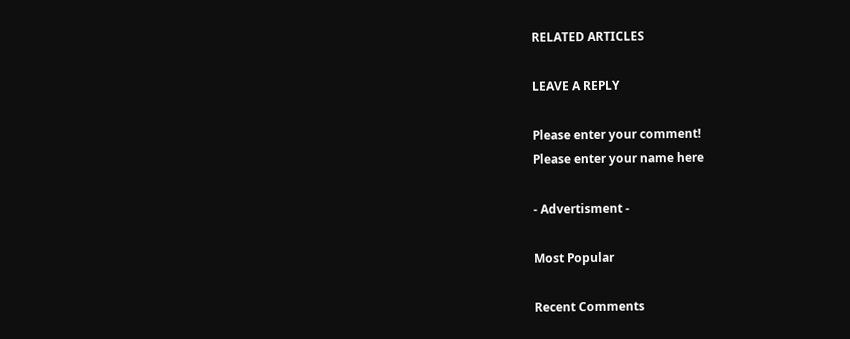RELATED ARTICLES

LEAVE A REPLY

Please enter your comment!
Please enter your name here

- Advertisment -

Most Popular

Recent Comments